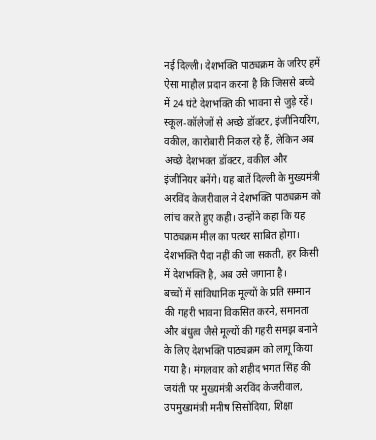नई दिल्ली। देशभक्ति पाठ्यक्रम के जरिए हमें ऐसा माहौल प्रदान करना है कि जिससे बच्चे में 24 घंटे देशभक्ति की भावना से जुड़े रहें। स्कूल-कॉलेजों से अच्छे डॉक्टर, इंजीनियरिंग, वकील, कारोबारी निकल रहे हैं, लेकिन अब अच्छे देशभक्त डॉक्टर, वकील और इंजीनियर बनेंगे। यह बातें दिल्ली के मुख्यमंत्री अरविंद केजरीवाल ने देशभक्ति पाठ्यक्रम को लांच करते हुए कही। उन्होंने कहा कि यह पाठ्यक्रम मील का पत्थर साबित होगा। देशभक्ति पैदा नहीं की जा सकती, हर किसी में देशभक्ति है, अब उसे जगाना है।
बच्चों में सांविधानिक मूल्यों के प्रति सम्मान की गहरी भावना विकसित करने, समानता और बंधुत्व जैसे मूल्यों की गहरी समझ बनाने के लिए देशभक्ति पाठ्यक्रम को लागू किया गया है। मंगलवार को शहीद भगत सिंह की जयंती पर मुख्यमंत्री अरविंद केजरीवाल, उपमुख्यमंत्री मनीष सिसोदिया, शिक्षा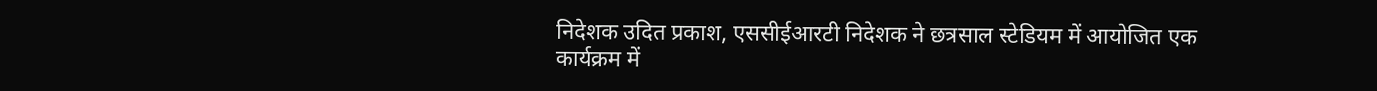निदेशक उदित प्रकाश, एससीईआरटी निदेशक ने छत्रसाल स्टेडियम में आयोजित एक कार्यक्रम में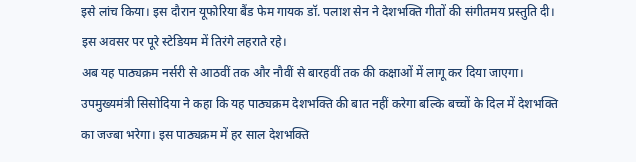इसे लांच किया। इस दौरान यूफोरिया बैंड फेम गायक डॉ. पलाश सेन ने देशभक्ति गीतों की संगीतमय प्रस्तुति दी। इस अवसर पर पूरे स्टेडियम में तिरंगे लहराते रहे।
अब यह पाठ्यक्रम नर्सरी से आठवीं तक और नौवीं से बारहवीं तक की कक्षाओं में लागू कर दिया जाएगा। उपमुख्यमंत्री सिसोदिया ने कहा कि यह पाठ्यक्रम देशभक्ति की बात नहीं करेगा बल्कि बच्चों के दिल में देशभक्ति का जज्बा भरेगा। इस पाठ्यक्रम में हर साल देशभक्ति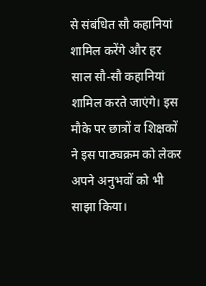से संबंधित सौ कहानियां शामिल करेंगे और हर साल सौ-सौ कहानियां शामिल करते जाएंगे। इस मौके पर छात्रों व शिक्षकों ने इस पाठ्यक्रम को लेकर अपने अनुभवों को भी साझा किया।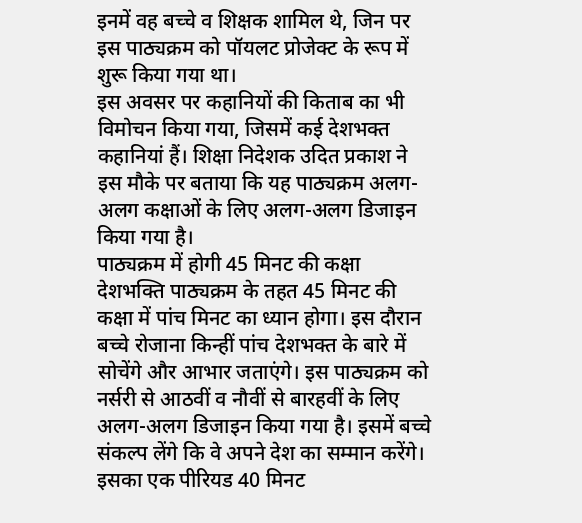इनमें वह बच्चे व शिक्षक शामिल थे, जिन पर इस पाठ्यक्रम को पॉयलट प्रोजेक्ट के रूप में शुरू किया गया था।
इस अवसर पर कहानियों की किताब का भी विमोचन किया गया, जिसमें कई देशभक्त कहानियां हैं। शिक्षा निदेशक उदित प्रकाश ने इस मौके पर बताया कि यह पाठ्यक्रम अलग-अलग कक्षाओं के लिए अलग-अलग डिजाइन किया गया है।
पाठ्यक्रम में होगी 45 मिनट की कक्षा
देशभक्ति पाठ्यक्रम के तहत 45 मिनट की कक्षा में पांच मिनट का ध्यान होगा। इस दौरान बच्चे रोजाना किन्हीं पांच देशभक्त के बारे में सोचेंगे और आभार जताएंगे। इस पाठ्यक्रम को नर्सरी से आठवीं व नौवीं से बारहवीं के लिए अलग-अलग डिजाइन किया गया है। इसमें बच्चे संकल्प लेंगे कि वे अपने देश का सम्मान करेंगे। इसका एक पीरियड 40 मिनट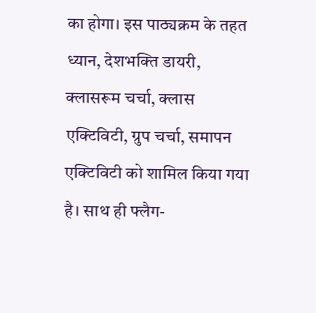का होगा। इस पाठ्यक्रम के तहत ध्यान, देशभक्ति डायरी, क्लासरूम चर्चा, क्लास एक्टिविटी, ग्रुप चर्चा, समापन एक्टिविटी को शामिल किया गया है। साथ ही फ्लैग-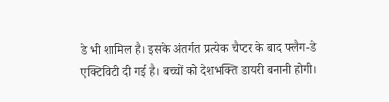डे भी शामिल है। इसके अंतर्गत प्रत्येक चैप्टर के बाद फ्लैग-डे एक्टिविटी दी गई है। बच्चों को देशभक्ति डायरी बनानी होगी।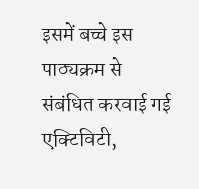इसमें बच्चे इस पाठ्यक्रम से संबंधित करवाई गई एक्टिविटी,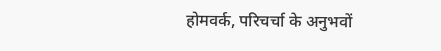होमवर्क, परिचर्चा के अनुभवों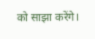को साझा करेंगे।